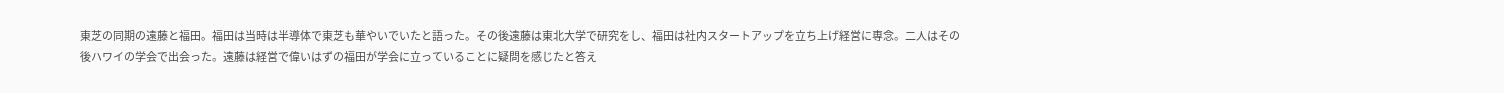東芝の同期の遠藤と福田。福田は当時は半導体で東芝も華やいでいたと語った。その後遠藤は東北大学で研究をし、福田は社内スタートアップを立ち上げ経営に専念。二人はその後ハワイの学会で出会った。遠藤は経営で偉いはずの福田が学会に立っていることに疑問を感じたと答え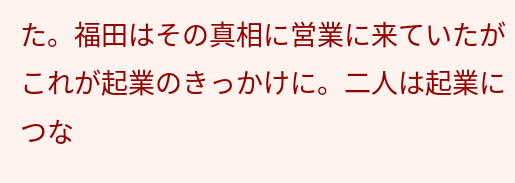た。福田はその真相に営業に来ていたがこれが起業のきっかけに。二人は起業につな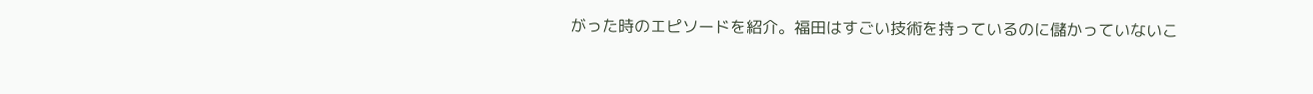がった時のエピソードを紹介。福田はすごい技術を持っているのに儲かっていないこ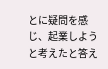とに疑問を感じ、起業しようと考えたと答え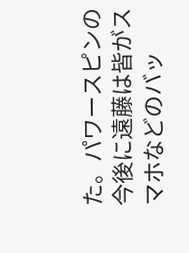た。パワースピンの今後に遠藤は皆がスマホなどのバッ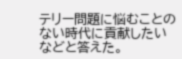テリー問題に悩むことのない時代に貢献したいなどと答えた。